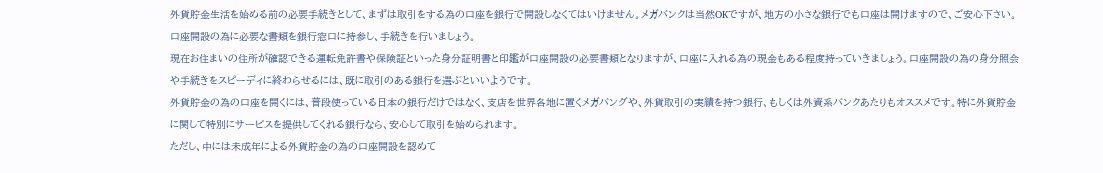外貨貯金生活を始める前の必要手続きとして、まずは取引をする為の口座を銀行で開設しなくてはいけません。メガバンクは当然OKですが、地方の小さな銀行でも口座は開けますので、ご安心下さい。
口座開設の為に必要な書類を銀行窓口に持参し、手続きを行いましょう。
現在お住まいの住所が確認できる運転免許書や保険証といった身分証明書と印鑑が口座開設の必要書類となりますが、口座に入れる為の現金もある程度持っていきましょう。口座開設の為の身分照会や手続きをスピーディに終わらせるには、既に取引のある銀行を選ぶといいようです。
外貨貯金の為の口座を開くには、普段使っている日本の銀行だけではなく、支店を世界各地に置くメガバングや、外貨取引の実績を持つ銀行、もしくは外資系バンクあたりもオススメです。特に外貨貯金に関して特別にサービスを提供してくれる銀行なら、安心して取引を始められます。
ただし、中には未成年による外貨貯金の為の口座開設を認めて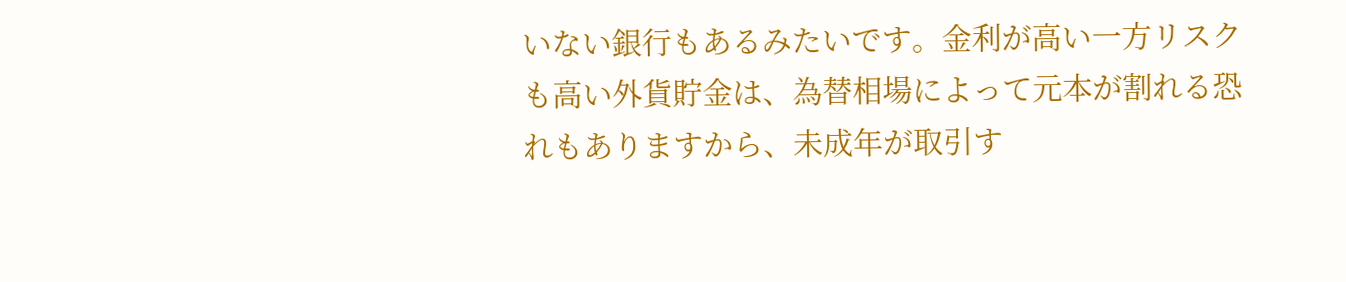いない銀行もあるみたいです。金利が高い一方リスクも高い外貨貯金は、為替相場によって元本が割れる恐れもありますから、未成年が取引す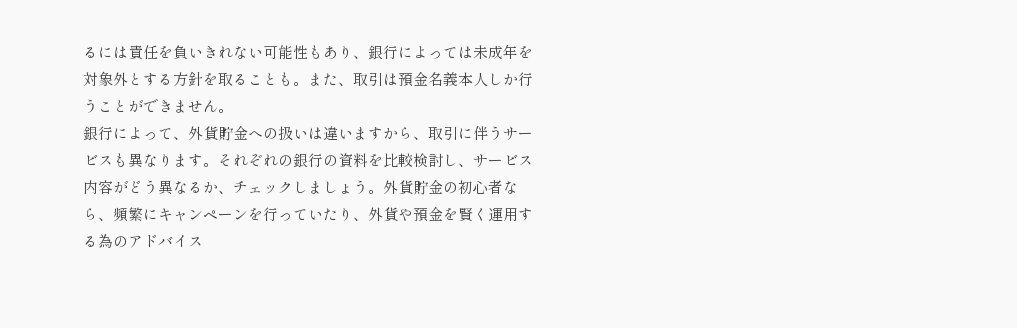るには責任を負いきれない可能性もあり、銀行によっては未成年を対象外とする方針を取ることも。また、取引は預金名義本人しか行うことができません。
銀行によって、外貨貯金への扱いは違いますから、取引に伴うサービスも異なります。それぞれの銀行の資料を比較検討し、サービス内容がどう異なるか、チェックしましょう。外貨貯金の初心者なら、頻繁にキャンペーンを行っていたり、外貨や預金を賢く運用する為のアドバイス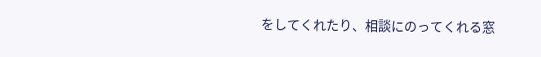をしてくれたり、相談にのってくれる窓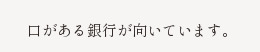口がある銀行が向いています。